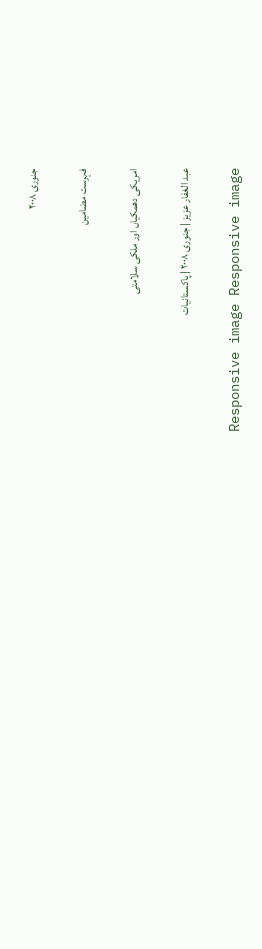جنوری ۲۰۰۸

فہرست مضامین

امریکی دھمکیاں اور ملکی سلامتی

عبد الغفار عزیز | جنوری ۲۰۰۸ | پاکستانیات

Responsive image Responsive image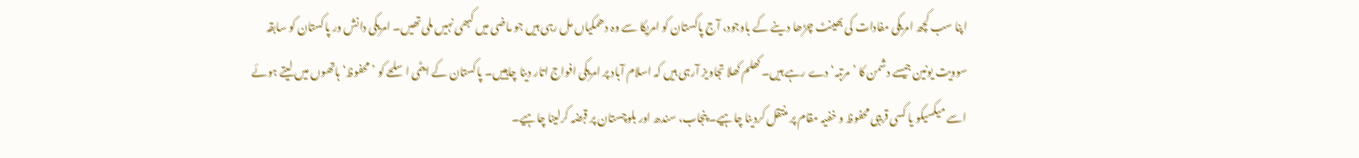اپنا سب کچھ امریکی مفادات کی بھینٹ چڑھا دینے کے باوجود، آج پاکستان کو امریکا سے وہ دھمکیاں مل رہی ہیں جو ماضی میں کبھی نہیں ملی تھیں۔ امریکی دانش ور پاکستان کو سابقہ سوویت یونین جیسے دشمن کا ’مرتبہ‘ دے رہے ہیں۔ کھلم کھلا تجاویز آرہی ہیں کہ اسلام آباد پر امریکی افواج اتار دینا چاہییں۔ پاکستان کے ایٹمی اسلحے کو ’محفوظ‘ ہاتھوں میں لیتے ہوئے اسے میکسیکو یا کسی قریبی محفوظ و خفیہ مقام پر منتقل کردینا چاہیے۔ پنجاب، سندھ اور بلوچستان پر قبضہ کرلینا چاہیے۔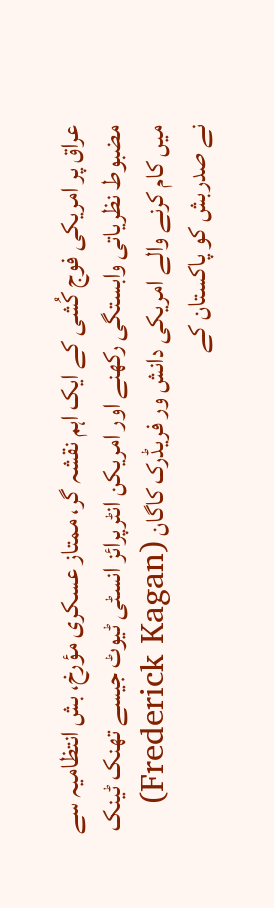عراق پر امریکی فوج کُشی کے ایک اہم نقشہ گر، ممتاز عسکری مؤرخ، بش انتظامیہ سے مضبوط نظریاتی وابستگی رکھنے اور امریکن انٹرپرائز انسٹی ٹیوٹ جیسے تھنک ٹینک میں کام کرنے والے امریکی دانش ور فریڈرک کاگان (Frederick Kagan) نے صدربش کو پاکستان کے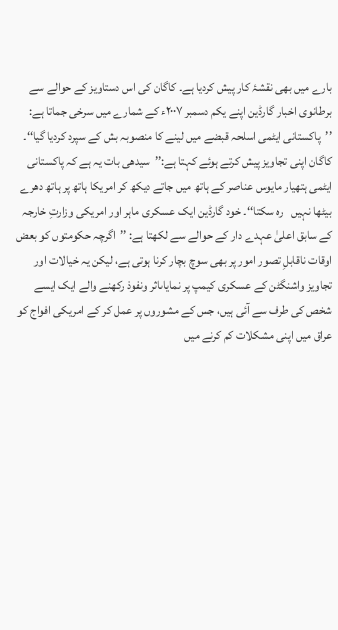بارے میں بھی نقشۂ کار پیش کردیا ہے۔ کاگان کی اس دستاویز کے حوالے سے برطانوی اخبار گارڈین اپنے یکم دسمبر ۲۰۰۷ء کے شمارے میں سرخی جماتا ہے:  ’’پاکستانی ایٹمی اسلحہ قبضے میں لینے کا منصوبہ بش کے سپرد کردیا گیا‘‘۔ کاگان اپنی تجاویز پیش کرتے ہوئے کہتا ہے:’’سیدھی بات یہ ہے کہ پاکستانی ایٹمی ہتھیار مایوس عناصر کے ہاتھ میں جاتے دیکھ کر امریکا ہاتھ پر ہاتھ دھرے بیٹھا نہیں   رہ سکتا‘‘۔ خود گارڈین ایک عسکری ماہر اور امریکی وزارتِ خارجہ کے سابق اعلیٰ عہدے دار کے حوالے سے لکھتا ہے: ’’اگرچہ حکومتوں کو بعض اوقات ناقابلِ تصور امور پر بھی سوچ بچار کرنا ہوتی ہے، لیکن یہ خیالات اور تجاویز واشنگٹن کے عسکری کیمپ پر نمایاںاثر ونفوذ رکھنے والے ایک ایسے شخص کی طرف سے آئی ہیں، جس کے مشوروں پر عمل کر کے امریکی افواج کو عراق میں اپنی مشکلات کم کرنے میں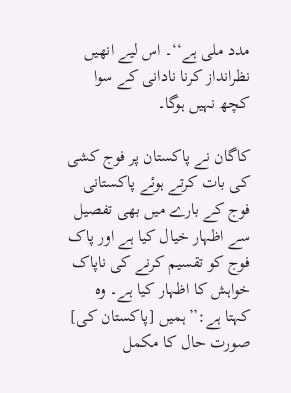مدد ملی ہے‘‘۔ اس لیے انھیں نظرانداز کرنا نادانی کے سوا کچھ نہیں ہوگا۔

کاگان نے پاکستان پر فوج کشی کی بات کرتے ہوئے پاکستانی فوج کے بارے میں بھی تفصیل سے اظہار خیال کیا ہے اور پاک فوج کو تقسیم کرنے کی ناپاک خواہش کا اظہار کیا ہے۔ وہ کہتا ہے:’’ہمیں [پاکستان کی] صورت حال کا مکمل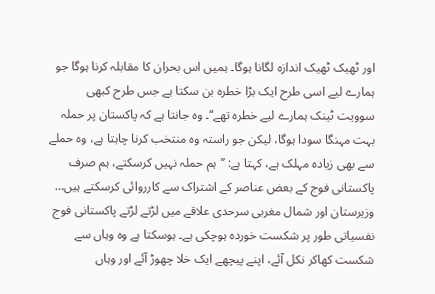اور ٹھیک ٹھیک اندازہ لگانا ہوگا۔ ہمیں اس بحران کا مقابلہ کرنا ہوگا جو ہمارے لیے اسی طرح ایک بڑا خطرہ بن سکتا ہے جس طرح کبھی سوویت ٹینک ہمارے لیے خطرہ تھے‘‘۔ وہ جانتا ہے کہ پاکستان پر حملہ بہت مہنگا سودا ہوگا، لیکن جو راستہ وہ منتخب کرنا چاہتا ہے، وہ حملے سے بھی زیادہ مہلک ہے، کہتا ہے: ’’ہم حملہ نہیں کرسکتے، ہم صرف پاکستانی فوج کے بعض عناصر کے اشتراک سے کارروائی کرسکتے ہیں… وزیرستان اور شمال مغربی سرحدی علاقے میں لڑتے لڑتے پاکستانی فوج نفسیاتی طور پر شکست خوردہ ہوچکی ہے۔ ہوسکتا ہے وہ وہاں سے شکست کھاکر نکل آئے، اپنے پیچھے ایک خلا چھوڑ آئے اور وہاں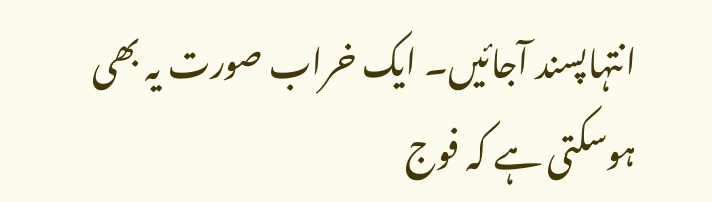انتہاپسند آجائیں۔ ایک خراب صورت یہ بھی ہوسکتی ہے کہ فوج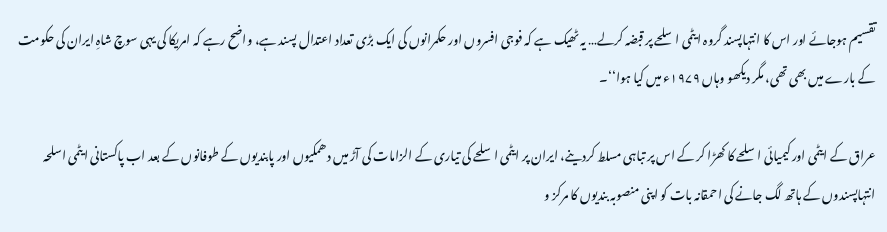تقسیم ہوجائے اور اس کا انتہاپسند گروہ ایٹمی اسلحے پر قبضہ کرلے… یہ ٹھیک ہے کہ فوجی افسروں اور حکمرانوں کی ایک بڑی تعداد اعتدال پسند ہے، واضح رہے کہ امریکا کی یہی سوچ شاہِ ایران کی حکومت کے بارے میں بھی تھی، مگر دیکھو وہاں ۱۹۷۹ء میں کیا ہوا‘‘۔

عراق کے ایٹمی اور کیمیائی اسلحے کا کھڑا کر کے اس پر تباہی مسلط کردینے، ایران پر ایٹمی اسلحے کی تیاری کے الزامات کی آڑ میں دھمکیوں اور پابندیوں کے طوفانوں کے بعد اب پاکستانی ایٹمی اسلحہ انتہاپسندوں کے ہاتھ لگ جانے کی احمقانہ بات کو اپنی منصوبہ بندیوں کا مرکز و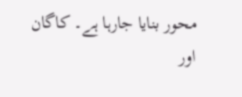محور بنایا جارہا ہے۔ کاگان اور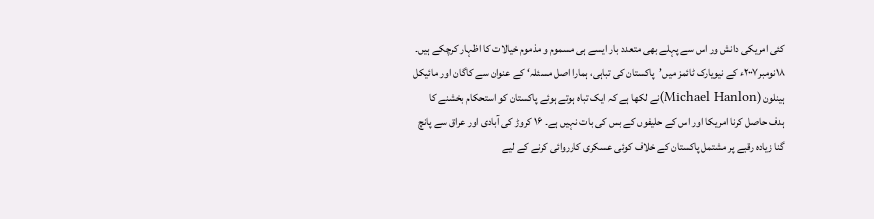کئی امریکی دانش ور اس سے پہلے بھی متعدد بار ایسے ہی مسموم و مذموم خیالات کا اظہار کرچکے ہیں۔ ۱۸نومبر۲۰۰۷ء کے نیویارک ٹائمز میں’پاکستان کی تباہی، ہمارا اصل مسئلہ‘ کے عنوان سے کاگان اور مائیکل ہینلون (Michael Hanlon)نے لکھا ہے کہ ایک تباہ ہوتے ہوئے پاکستان کو استحکام بخشنے کا ہدف حاصل کرنا امریکا اور اس کے حلیفوں کے بس کی بات نہیں ہے۔ ۱۶ کروڑ کی آبادی اور عراق سے پانچ گنا زیادہ رقبے پر مشتمل پاکستان کے خلاف کوئی عسکری کارروائی کرنے کے لیے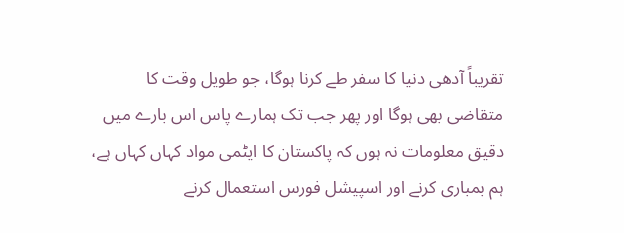تقریباً آدھی دنیا کا سفر طے کرنا ہوگا، جو طویل وقت کا متقاضی بھی ہوگا اور پھر جب تک ہمارے پاس اس بارے میں دقیق معلومات نہ ہوں کہ پاکستان کا ایٹمی مواد کہاں کہاں ہے، ہم بمباری کرنے اور اسپیشل فورس استعمال کرنے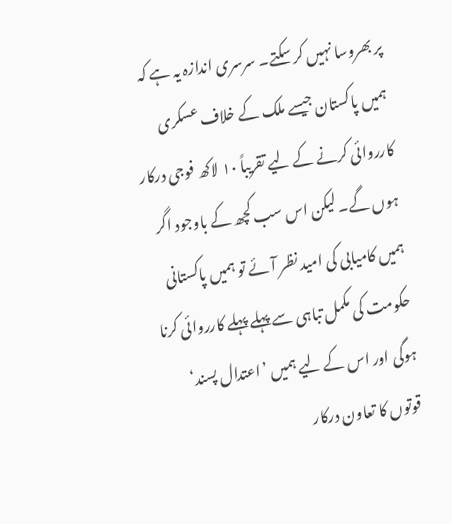پر بھروسا نہیں کر سکتے۔ سرسری اندازہ یہ ہے کہ ہمیں پاکستان جیسے ملک کے خلاف عسکری کارروائی کرنے کے لیے تقریباً ۱۰ لاکھ فوجی درکار ہوں گے۔ لیکن اس سب کچھ کے باوجود اگر ہمیں کامیابی کی امید نظر آئے تو ہمیں پاکستانی حکومت کی مکمل تباہی سے پہلے پہلے کارروائی کرنا ہوگی اور اس کے لیے ہمیں ’اعتدال پسند‘ قوتوں کا تعاون درکار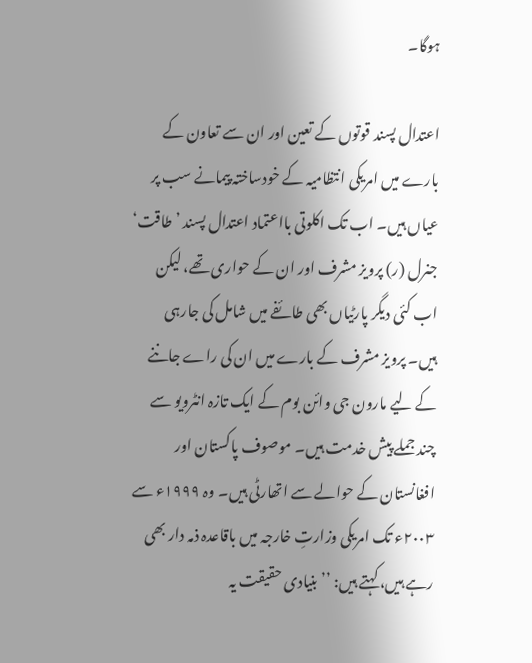ہوگا۔

اعتدال پسند قوتوں کے تعین اور ان سے تعاون کے بارے میں امریکی انتظامیہ کے خودساختہ پیمانے سب پر عیاں ہیں۔ اب تک اکلوتی بااعتماد اعتدال پسند ’طاقت‘ جنرل (ر) پرویز مشرف اور ان کے حواری تھے، لیکن اب کئی دیگر پارٹیاں بھی طائفے میں شامل کی جارہی ہیں۔ پرویز مشرف کے بارے میں ان کی راے جاننے کے لیے مارون جی وائن بوم کے ایک تازہ انٹرویو سے چند جملے پیش خدمت ہیں۔ موصوف پاکستان اور افغانستان کے حوالے سے اتھارٹی ہیں۔ وہ ۱۹۹۹ء سے ۲۰۰۳ء تک امریکی وزارتِ خارجہ میں باقاعدہ ذمہ دار بھی رہے ہیں، کہتے ہیں: ’’بنیادی حقیقت یہ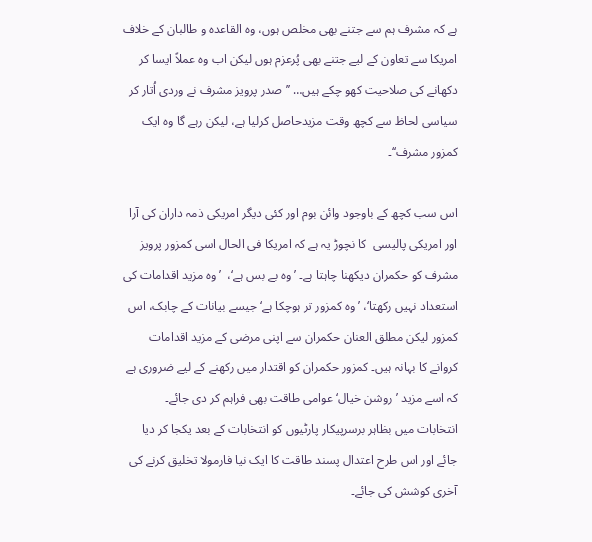ہے کہ مشرف ہم سے جتنے بھی مخلص ہوں، وہ القاعدہ و طالبان کے خلاف امریکا سے تعاون کے لیے جتنے بھی پُرعزم ہوں لیکن اب وہ عملاً ایسا کر دکھانے کی صلاحیت کھو چکے ہیں… ’’صدر پرویز مشرف نے وردی اُتار کر سیاسی لحاظ سے کچھ وقت مزیدحاصل کرلیا ہے، لیکن رہے گا وہ ایک کمزور مشرف‘‘۔

اس سب کچھ کے باوجود وائن بوم اور کئی دیگر امریکی ذمہ داران کی آرا اور امریکی پالیسی  کا نچوڑ یہ ہے کہ امریکا فی الحال اسی کمزور پرویز مشرف کو حکمران دیکھنا چاہتا ہے۔ ’وہ بے بس ہے‘،  ’وہ مزید اقدامات کی استعداد نہیں رکھتا‘، ’وہ کمزور تر ہوچکا ہے‘ جیسے بیانات کے چابک، اس کمزور لیکن مطلق العنان حکمران سے اپنی مرضی کے مزید اقدامات کروانے کا بہانہ ہیں۔ کمزور حکمران کو اقتدار میں رکھنے کے لیے ضروری ہے کہ اسے مزید ’روشن خیال‘ عوامی طاقت بھی فراہم کر دی جائے۔ انتخابات میں بظاہر برسرپیکار پارٹیوں کو انتخابات کے بعد یکجا کر دیا جائے اور اس طرح اعتدال پسند طاقت کا ایک نیا فارمولا تخلیق کرنے کی آخری کوشش کی جائے۔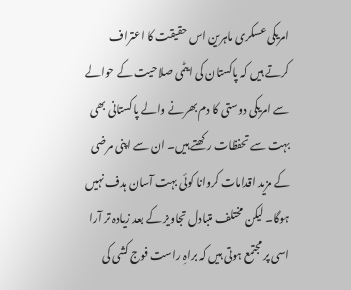امریکی عسکری ماہرین اس حقیقت کا اعتراف کرتے ہیں کہ پاکستان کی ایٹمی صلاحیت کے حوالے سے امریکی دوستی کا دم بھرنے والے پاکستانی بھی بہت سے تحفظات رکھتے ہیں۔ ان سے اپنی مرضی کے مزید اقدامات کروانا کوئی بہت آسان ہدف نہیں ہوگا۔ لیکن مختلف متبادل تجاویز کے بعد زیادہ تر آرا اسی پر مجتمع ہوتی ہیں کہ براہِ راست فوج کشی کی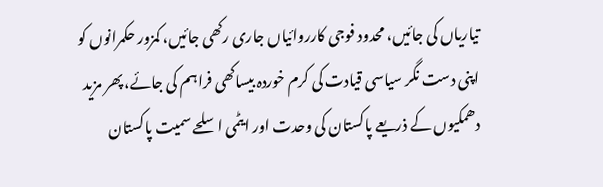تیاریاں کی جائیں، محدود فوجی کارروائیاں جاری رکھی جائیں، کمزور حکمرانوں کو اپنی دست نگر سیاسی قیادت کی کرم خوردہ بیساکھی فراہم کی جائے، پھر مزید دھمکیوں کے ذریعے پاکستان کی وحدت اور ایٹمی اسلحے سمیت پاکستان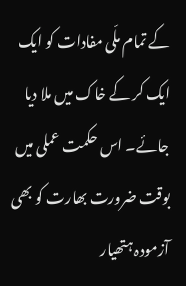کے تمام ملّی مفادات کو ایک ایک کر کے خاک میں ملا دیا جائے۔ اس حکمت عملی میں بوقت ضرورت بھارت کو بھی آزمودہ ہتھیار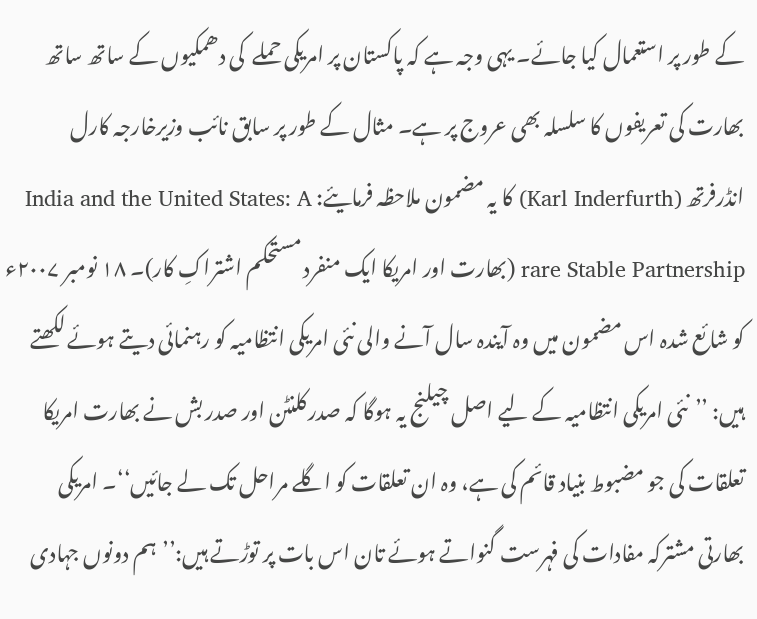کے طور پر استعمال کیا جائے۔ یہی وجہ ہے کہ پاکستان پر امریکی حملے  کی دھمکیوں کے ساتھ ساتھ بھارت کی تعریفوں کا سلسلہ بھی عروج پر ہے۔ مثال کے طور پر سابق نائب وزیرخارجہ کارل انڈرفرتھ (Karl Inderfurth) کا یہ مضمون ملاحظہ فرمایئے: India and the United States: A rare Stable Partnership (بھارت اور امریکا ایک منفرد مستحکم اشتراکِ کار)۔ ۱۸ نومبر ۲۰۰۷ء کو شائع شدہ اس مضمون میں وہ آیندہ سال آنے والی نئی امریکی انتظامیہ کو رہنمائی دیتے ہوئے لکھتے ہیں: ’’نئی امریکی انتظامیہ کے لیے اصل چیلنج یہ ہوگا کہ صدر کلنٹن اور صدر بش نے بھارت امریکا تعلقات کی جو مضبوط بنیاد قائم کی ہے، وہ ان تعلقات کو اگلے مراحل تک لے جائیں‘‘۔ امریکی بھارتی مشترکہ مفادات کی فہرست گنواتے ہوئے تان اس بات پر توڑتے ہیں:’’ہم دونوں جہادی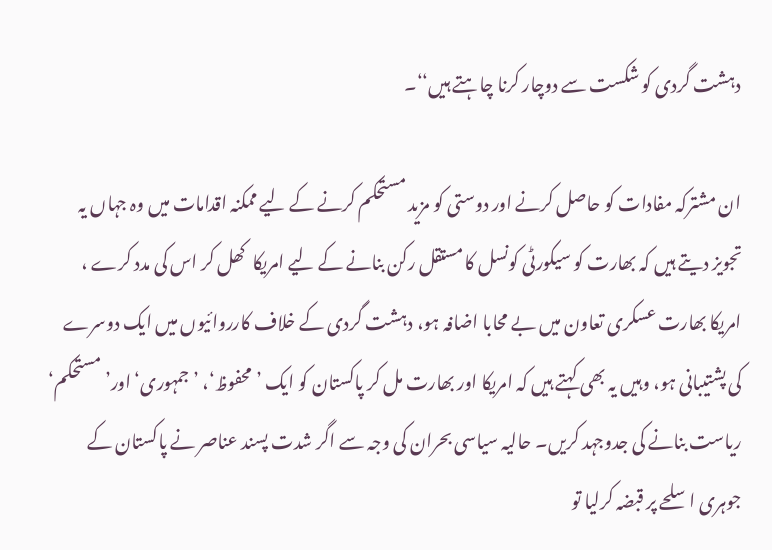دہشت گردی کو شکست سے دوچار کرنا چاہتے ہیں‘‘۔

ان مشترکہ مفادات کو حاصل کرنے اور دوستی کو مزید مستحکم کرنے کے لیے ممکنہ اقدامات میں وہ جہاں یہ تجویز دیتے ہیں کہ بھارت کو سیکورٹی کونسل کا مستقل رکن بنانے کے لیے امریکا  کھل کر اس کی مدد کرے ، امریکا بھارت عسکری تعاون میں بے محابا اضافہ ہو، دہشت گردی کے خلاف کارروائیوں میں ایک دوسرے کی پشتیبانی ہو، وہیں یہ بھی کہتے ہیں کہ امریکا اور بھارت مل کر پاکستان کو ایک ’محفوظ‘، ’جمہوری‘ اور’ مستحکم‘ ریاست بنانے کی جدوجہد کریں۔ حالیہ سیاسی بحران کی وجہ سے اگر شدت پسند عناصر نے پاکستان کے جوہری اسلحے پر قبضہ کرلیا تو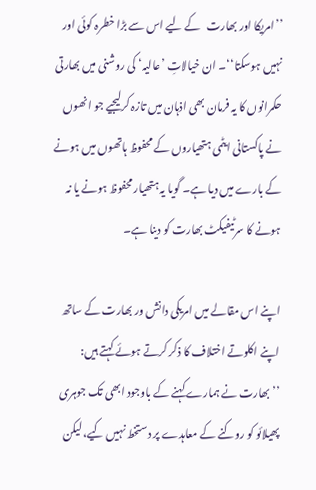’’امریکا اور بھارت   کے لیے اس سے بڑا خطرہ کوئی اور نہیں ہوسکتا‘‘۔ ان خیالاتِ ’عالیہ‘ کی روشنی میں بھارتی حکمرانوں کا یہ فرمان بھی اذہان میں تازہ کرلیجیے جو انھوں نے پاکستانی ایٹمی ہتھیاروں کے محفوظ ہاتھوں میں ہونے کے بارے میں دیا ہے۔ گویا یہ ہتھیار محفوظ ہونے یا نہ ہونے کا سرٹیفیکٹ بھارت کو دینا ہے۔

اپنے اس مقالے میں امریکی دانش ور بھارت کے ساتھ اپنے اکلوتے اختلاف کا ذکر کرتے ہوئے کہتے ہیں: ’’بھارت نے ہمارے کہنے کے باوجود ابھی تک جوہری پھیلائو کو روکنے کے معاہدے پر دستخط نہیں کیے، لیکن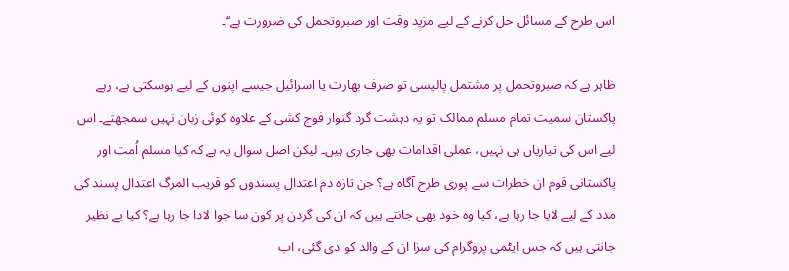اس طرح کے مسائل حل کرنے کے لیے مزید وقت اور صبروتحمل کی ضرورت ہے‘‘۔

ظاہر ہے کہ صبروتحمل پر مشتمل پالیسی تو صرف بھارت یا اسرائیل جیسے اپنوں کے لیے ہوسکتی ہے، رہے پاکستان سمیت تمام مسلم ممالک تو یہ دہشت گرد گنوار فوج کشی کے علاوہ کوئی زبان نہیں سمجھتے۔ اس لیے اس کی تیاریاں ہی نہیں، عملی اقدامات بھی جاری ہیں۔ لیکن اصل سوال یہ ہے کہ کیا مسلم اُمت اور پاکستانی قوم ان خطرات سے پوری طرح آگاہ ہے؟ جن تازہ دم اعتدال پسندوں کو قریب المرگ اعتدال پسند کی مدد کے لیے لایا جا رہا ہے، کیا وہ خود بھی جانتے ہیں کہ ان کی گردن پر کون سا جوا لادا جا رہا ہے؟ کیا بے نظیر جانتی ہیں کہ جس ایٹمی پروگرام کی سزا ان کے والد کو دی گئی، اب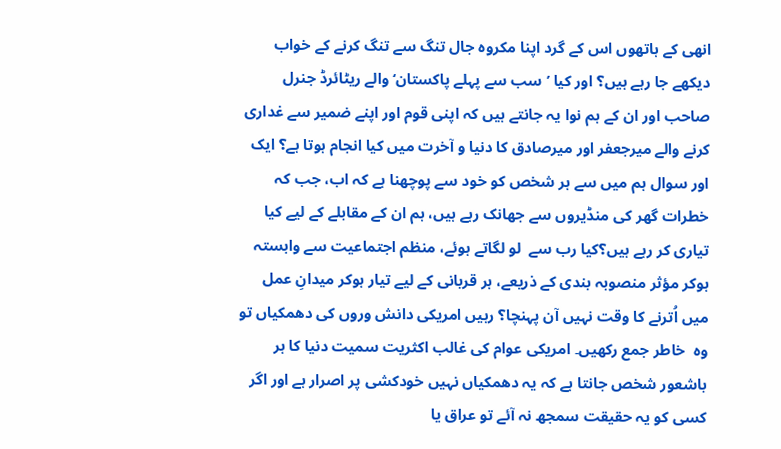انھی کے ہاتھوں اس کے گرد اپنا مکروہ جال تنگ سے تنگ کرنے کے خواب دیکھے جا رہے ہیں؟ اور کیا ’سب سے پہلے پاکستان‘ والے ریٹائرڈ جنرل صاحب اور ان کے ہم نوا یہ جانتے ہیں کہ اپنی قوم اور اپنے ضمیر سے غداری کرنے والے میرجعفر اور میرصادق کا دنیا و آخرت میں کیا انجام ہوتا ہے؟ ایک اور سوال ہم میں سے ہر شخص کو خود سے پوچھنا ہے کہ اب، جب کہ خطرات گھر کی منڈیروں سے جھانک رہے ہیں، ہم ان کے مقابلے کے لیے کیا تیاری کر رہے ہیں؟کیا رب سے  لو لگاتے ہوئے، منظم اجتماعیت سے وابستہ ہوکر مؤثر منصوبہ بندی کے ذریعے، ہر قربانی کے لیے تیار ہوکر میدانِ عمل میں اُترنے کا وقت نہیں آن پہنچا؟ رہیں امریکی دانش وروں کی دھمکیاں تو وہ  خاطر جمع رکھیں۔ امریکی عوام کی غالب اکثریت سمیت دنیا کا ہر باشعور شخص جانتا ہے کہ یہ دھمکیاں نہیں خودکشی پر اصرار ہے اور اگر کسی کو یہ حقیقت سمجھ نہ آئے تو عراق یا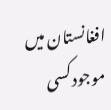افغانستان میں موجود کسی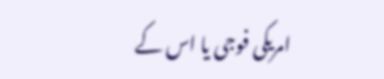امریکی فوجی یا اس کے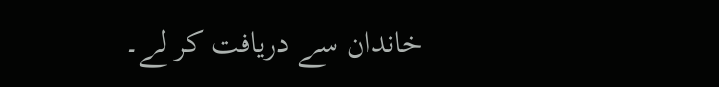خاندان سے دریافت کر لے۔